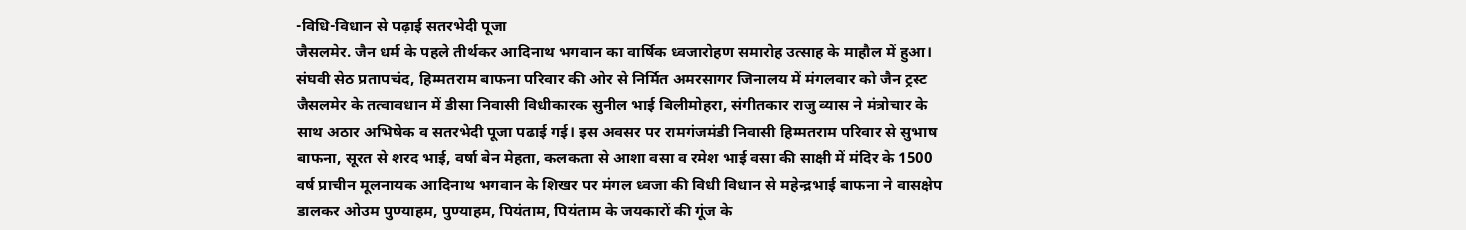-विधि-विधान से पढ़ाई सतरभेदी पूजा
जैसलमेर. जैन धर्म के पहले तीर्थकर आदिनाथ भगवान का वार्षिक ध्वजारोहण समारोह उत्साह के माहौल में हुआ। संघवी सेठ प्रतापचंद, हिम्मतराम बाफना परिवार की ओर से निर्मित अमरसागर जिनालय में मंगलवार को जैन ट्रस्ट जैसलमेर के तत्वावधान में डीसा निवासी विधीकारक सुनील भाई बिलीमोहरा, संगीतकार राजु व्यास ने मंत्रोचार के साथ अठार अभिषेक व सतरभेदी पूजा पढाई गई। इस अवसर पर रामगंजमंडी निवासी हिम्मतराम परिवार से सुभाष बाफना, सूरत से शरद भाई, वर्षा बेन मेहता, कलकता से आशा वसा व रमेश भाई वसा की साक्षी में मंदिर के 1500 वर्ष प्राचीन मूलनायक आदिनाथ भगवान के शिखर पर मंगल ध्वजा की विधी विधान से महेन्द्रभाई बाफना ने वासक्षेप डालकर ओउम पुण्याहम, पुण्याहम, पियंताम, पियंताम के जयकारों की गूंज के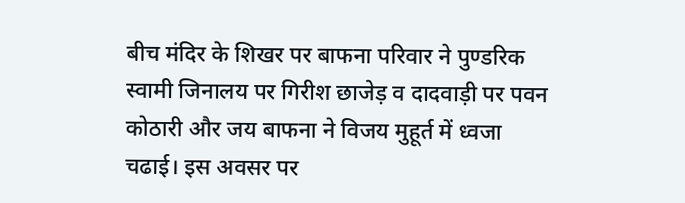बीच मंदिर के शिखर पर बाफना परिवार ने पुण्डरिक स्वामी जिनालय पर गिरीश छाजेड़ व दादवाड़ी पर पवन कोठारी और जय बाफना ने विजय मुहूर्त में ध्वजा चढाई। इस अवसर पर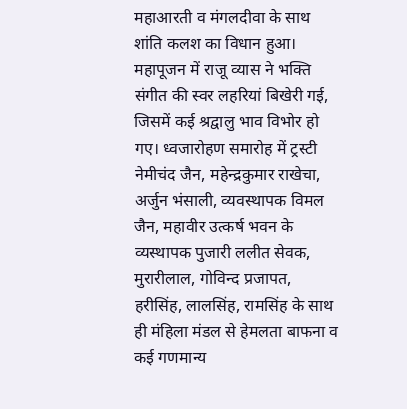महाआरती व मंगलदीवा के साथ शांति कलश का विधान हुआ। महापूजन में राजू व्यास ने भक्ति संगीत की स्वर लहरियां बिखेरी गई, जिसमें कई श्रद्वालु भाव विभोर हो गए। ध्वजारोहण समारोह में ट्रस्टी नेमीचंद जैन, महेन्द्रकुमार राखेचा, अर्जुन भंसाली, व्यवस्थापक विमल जैन, महावीर उत्कर्ष भवन के व्यस्थापक पुजारी ललीत सेवक, मुरारीलाल, गोविन्द प्रजापत, हरीसिंह, लालसिंह, रामसिंह के साथ ही मंहिला मंडल से हेमलता बाफना व कई गणमान्य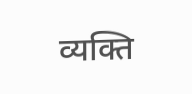व्यक्ति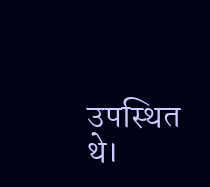उपस्थित थे।